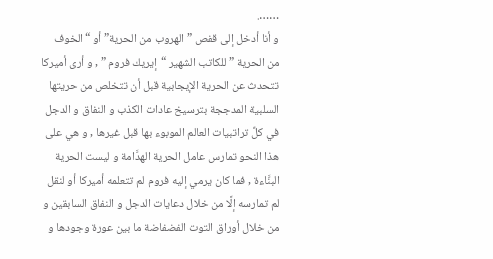…….
و أنا أدخل إلى قفص ” الهروب من الحرية” أو “الخوف من الحرية ” للكاتب الشهير “إيريك فروم ” , و أرى أميركا تتحدث عن الحرية الإيجابية قبل أن تتخلص من حريتها السلبية المدججة بترسيخ عادات الكذب و النفاق و الدجل في كلِّ تراتبيات العالم الموبوء بها قبل غيرها , و هي على هذا النحو تمارس عامل الحرية الهدَّامة و ليست الحرية البنَّاءة , فما كان يرمي إليه فروم لم تتعلمه أميركا أو لنقل لم تمارسه إلَّا من خلال دعايات الدجل و النفاق السابقين و من خلال أوراق التوت الفضفاضة ما بين عورة وجودها و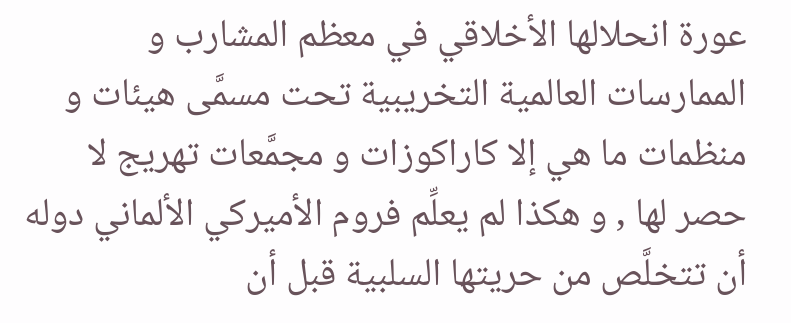عورة انحلالها الأخلاقي في معظم المشارب و الممارسات العالمية التخريبية تحت مسمَّى هيئات و منظمات ما هي إلا كاراكوزات و مجمَّعات تهريج لا حصر لها , و هكذا لم يعلِّم فروم الأميركي الألماني دوله أن تتخلَّص من حريتها السلبية قبل أن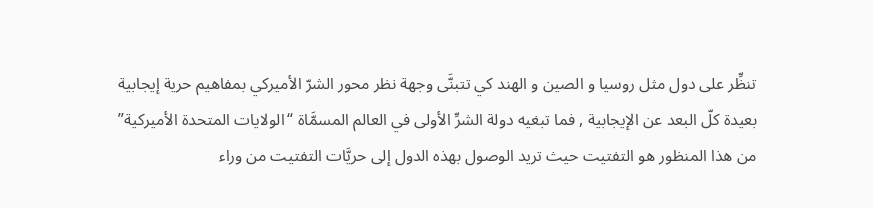تنظِّر على دول مثل روسيا و الصين و الهند كي تتبنَّى وجهة نظر محور الشرّ الأميركي بمفاهيم حرية إيجابية بعيدة كلّ البعد عن الإيجابية , فما تبغيه دولة الشرِّ الأولى في العالم المسمَّاة “الولايات المتحدة الأميركية” من هذا المنظور هو التفتيت حيث تريد الوصول بهذه الدول إلى حريَّات التفتيت من وراء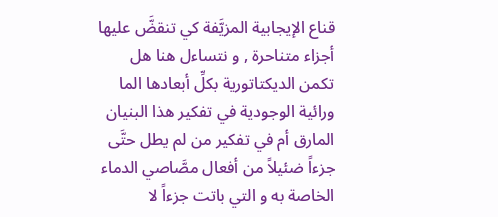قناع الإيجابية المزيَّفة كي تنقضَّ عليها أجزاء متناحرة , و نتساءل هنا هل تكمن الديكتاتورية بكلِّ أبعادها الما ورائية الوجودية في تفكير هذا البنيان المارق أم في تفكير من لم يطل حتَّى جزءاً ضئيلاً من أفعال مصَّاصي الدماء الخاصة به و التي باتت جزءاً لا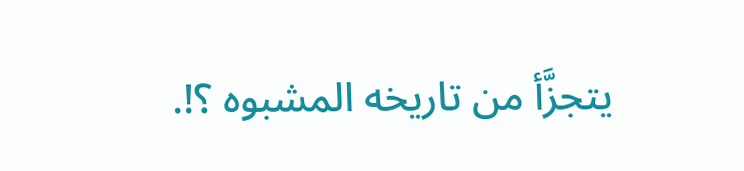يتجزَّأ من تاريخه المشبوه ؟!.